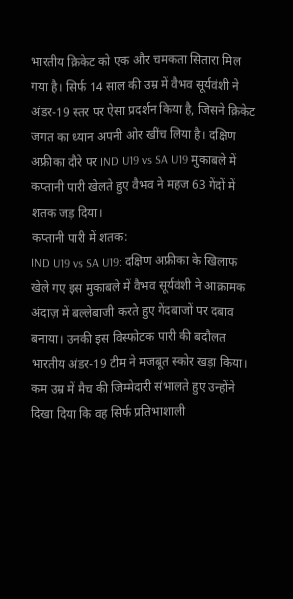भारतीय क्रिकेट को एक और चमकता सितारा मिल गया है। सिर्फ 14 साल की उम्र में वैभव सूर्यवंशी ने अंडर-19 स्तर पर ऐसा प्रदर्शन किया है, जिसने क्रिकेट जगत का ध्यान अपनी ओर खींच लिया है। दक्षिण अफ्रीका दौरे पर IND U19 vs SA U19 मुकाबले में कप्तानी पारी खेलते हुए वैभव ने महज 63 गेंदों में शतक जड़ दिया।
कप्तानी पारी में शतक:
IND U19 vs SA U19: दक्षिण अफ्रीका के खिलाफ खेले गए इस मुकाबले में वैभव सूर्यवंशी ने आक्रामक अंदाज़ में बल्लेबाजी करते हुए गेंदबाजों पर दबाव बनाया। उनकी इस विस्फोटक पारी की बदौलत भारतीय अंडर-19 टीम ने मजबूत स्कोर खड़ा किया। कम उम्र में मैच की जिम्मेदारी संभालते हुए उन्होंने दिखा दिया कि वह सिर्फ प्रतिभाशाली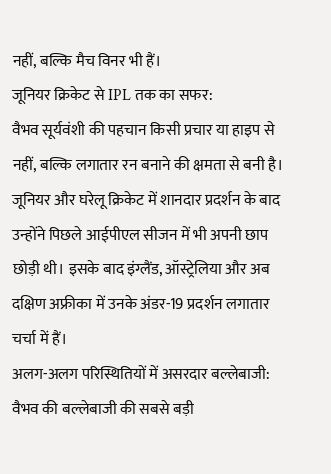नहीं, बल्कि मैच विनर भी हैं।
जूनियर क्रिकेट से IPL तक का सफर:
वैभव सूर्यवंशी की पहचान किसी प्रचार या हाइप से नहीं, बल्कि लगातार रन बनाने की क्षमता से बनी है। जूनियर और घरेलू क्रिकेट में शानदार प्रदर्शन के बाद उन्होंने पिछले आईपीएल सीजन में भी अपनी छाप छोड़ी थी। इसके बाद इंग्लैंड, ऑस्ट्रेलिया और अब दक्षिण अफ्रीका में उनके अंडर-19 प्रदर्शन लगातार चर्चा में हैं।
अलग-अलग परिस्थितियों में असरदार बल्लेबाजी:
वैभव की बल्लेबाजी की सबसे बड़ी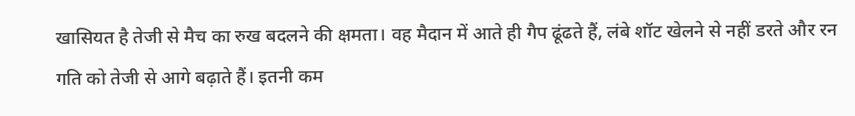खासियत है तेजी से मैच का रुख बदलने की क्षमता। वह मैदान में आते ही गैप ढूंढते हैं, लंबे शॉट खेलने से नहीं डरते और रन गति को तेजी से आगे बढ़ाते हैं। इतनी कम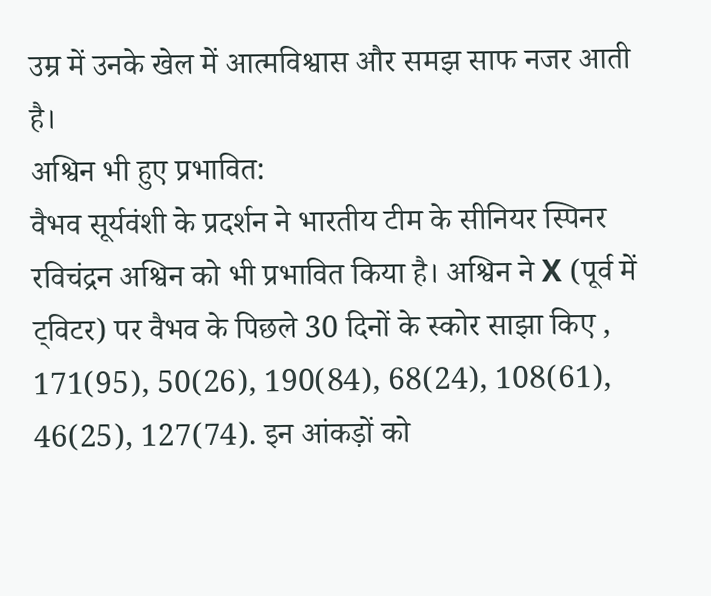उम्र में उनके खेल में आत्मविश्वास और समझ साफ नजर आती है।
अश्विन भी हुए प्रभावित:
वैभव सूर्यवंशी के प्रदर्शन ने भारतीय टीम के सीनियर स्पिनर रविचंद्रन अश्विन को भी प्रभावित किया है। अश्विन ने X (पूर्व में ट्विटर) पर वैभव के पिछले 30 दिनों के स्कोर साझा किए , 171(95), 50(26), 190(84), 68(24), 108(61), 46(25), 127(74). इन आंकड़ों को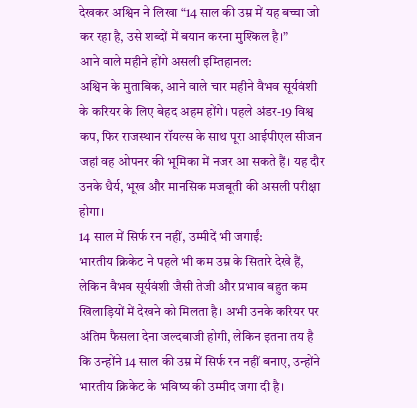देखकर अश्विन ने लिखा “14 साल की उम्र में यह बच्चा जो कर रहा है, उसे शब्दों में बयान करना मुश्किल है।”
आने वाले महीने होंगे असली इम्तिहानल:
अश्विन के मुताबिक, आने वाले चार महीने वैभव सूर्यवंशी के करियर के लिए बेहद अहम होंगे। पहले अंडर-19 विश्व कप, फिर राजस्थान रॉयल्स के साथ पूरा आईपीएल सीजन जहां वह ओपनर की भूमिका में नजर आ सकते हैं। यह दौर उनके धैर्य, भूख और मानसिक मजबूती की असली परीक्षा होगा।
14 साल में सिर्फ रन नहीं, उम्मीदें भी जगाईं:
भारतीय क्रिकेट ने पहले भी कम उम्र के सितारे देखे हैं, लेकिन वैभव सूर्यवंशी जैसी तेजी और प्रभाव बहुत कम खिलाड़ियों में देखने को मिलता है। अभी उनके करियर पर अंतिम फैसला देना जल्दबाजी होगी, लेकिन इतना तय है कि उन्होंने 14 साल की उम्र में सिर्फ रन नहीं बनाए, उन्होंने भारतीय क्रिकेट के भविष्य की उम्मीद जगा दी है।